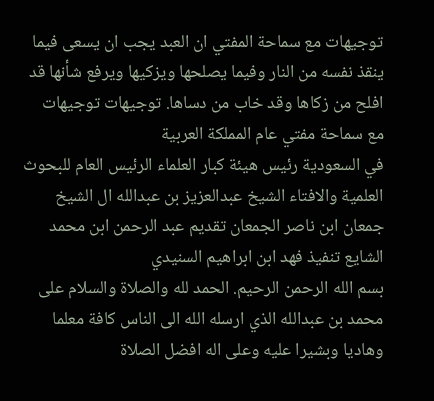توجيهات مع سماحة المفتي ان العبد يجب ان يسعى فيما ينقذ نفسه من النار وفيما يصلحها ويزكيها ويرفع شأنها قد افلح من زكاها وقد خاب من دساها. توجيهات توجيهات مع سماحة مفتي عام المملكة العربية
في السعودية رئيس هيئة كبار العلماء الرئيس العام للبحوث العلمية والافتاء الشيخ عبدالعزيز بن عبدالله ال الشيخ جمعان ابن ناصر الجمعان تقديم عبد الرحمن ابن محمد الشايع تنفيذ فهد ابن ابراهيم السنيدي
بسم الله الرحمن الرحيم. الحمد لله والصلاة والسلام على محمد بن عبدالله الذي ارسله الله الى الناس كافة معلما وهاديا وبشيرا عليه وعلى اله افضل الصلاة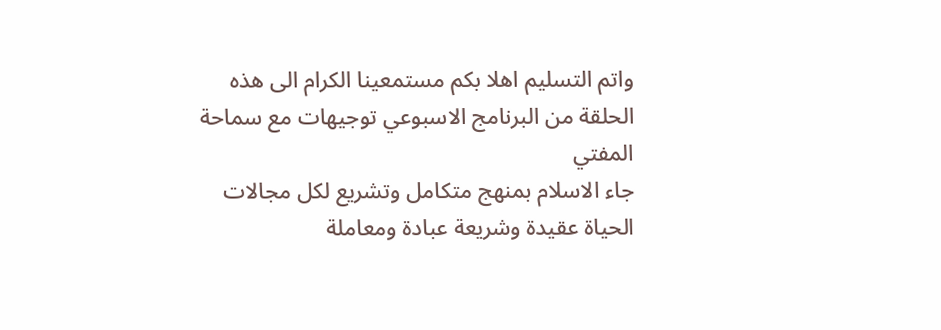واتم التسليم اهلا بكم مستمعينا الكرام الى هذه الحلقة من البرنامج الاسبوعي توجيهات مع سماحة المفتي
جاء الاسلام بمنهج متكامل وتشريع لكل مجالات الحياة عقيدة وشريعة عبادة ومعاملة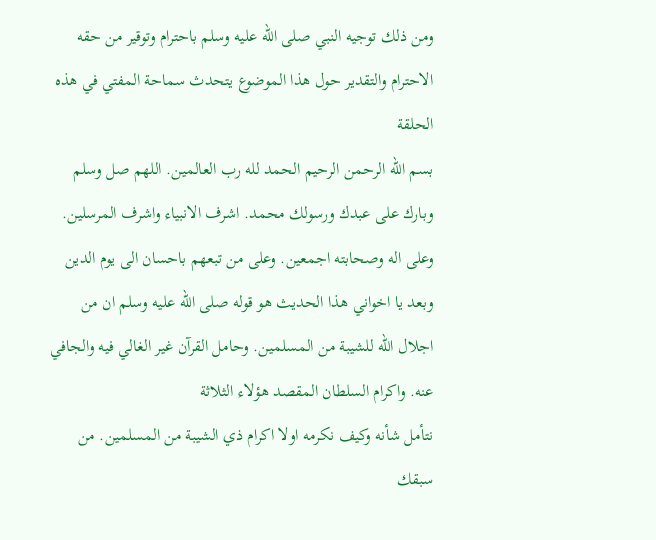ومن ذلك توجيه النبي صلى الله عليه وسلم باحترام وتوقير من حقه الاحترام والتقدير حول هذا الموضوع يتحدث سماحة المفتي في هذه الحلقة
بسم الله الرحمن الرحيم الحمد لله رب العالمين. اللهم صل وسلم وبارك على عبدك ورسولك محمد. اشرف الانبياء واشرف المرسلين. وعلى اله وصحابته اجمعين. وعلى من تبعهم باحسان الى يوم الدين
وبعد يا اخواني هذا الحديث هو قوله صلى الله عليه وسلم ان من اجلال الله للشيبة من المسلمين. وحامل القرآن غير الغالي فيه والجافي عنه. واكرام السلطان المقصد هؤلاء الثلاثة
نتأمل شأنه وكيف نكرمه اولا اكرام ذي الشيبة من المسلمين. من سبقك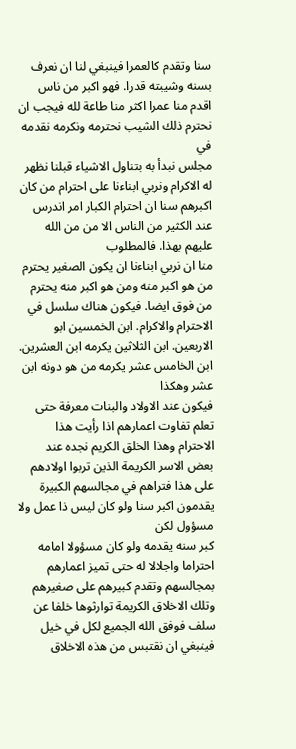سنا وتقدم كالعمرا فينبغي لنا ان نعرف بسنه وشيبته قدرا. فهو اكبر من ناس اقدم منا عمرا اكثر منا طاعة لله فيجب ان نحترم ذلك الشيب نحترمه ونكرمه نقدمه في
مجلس نبدأ به بتناول الاشياء قبلنا نظهر له الاكرام ونربي ابناءنا على احترام من كان اكبرهم سنا ان احترام الكبار امر اندرس عند الكثير من الناس الا من من الله عليهم بهذا. فالمطلوب
منا ان نربي ابناءنا ان يكون الصغير يحترم من هو اكبر منه ومن هو اكبر منه يحترم من فوق ايضا. فيكون هناك سلسل في الاحترام والاكرام. ابن الخمسين ابو الاربعين. ابن الثلاثين يكرمه ابن العشرين. ابن الخامس عشر يكرمه من هو دونه ابن عشر وهكذا
فيكون عند الاولاد والبنات معرفة حتى تعلم تفاوت اعمارهم اذا رأيت هذا الاحترام وهذا الخلق الكريم نجده عند بعض الاسر الكريمة الذين تربوا اولادهم على هذا فتراهم في مجالسهم الكبيرة يقدمون اكبر سنا ولو كان ليس ذا عمل ولا مسؤول لكن
كبر سنه يقدمه ولو كان مسؤولا امامه احتراما واجلالا له حتى تميز اعمارهم بمجالسهم وتقدم كبيرهم على صغيرهم وتلك الاخلاق الكريمة توارثوها خلفا عن سلف فوفق الله الجميع لكل في خيل فينبغي ان نقتبس من هذه الاخلاق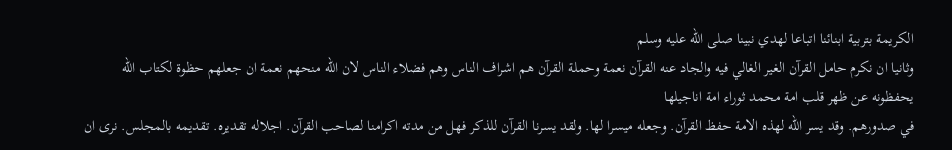الكريمة بتربية ابنائنا اتباعا لهدي نبينا صلى الله عليه وسلم
وثانيا ان نكرم حامل القرآن الغير الغالي فيه والجاد عنه القرآن نعمة وحملة القرآن هم اشراف الناس وهم فضلاء الناس لان الله منحهم نعمة ان جعلهم حظوة لكتاب الله يحفظونه عن ظهر قلب امة محمد ثوراء امة اناجيلها
في صدورهم. وقد يسر الله لهذه الامة حفظ القرآن. وجعله ميسرا لها. ولقد يسرنا القرآن للذكر فهل من مدته اكرامنا لصاحب القرآن. اجلاله تقديره. تقديمه بالمجلس. نرى ان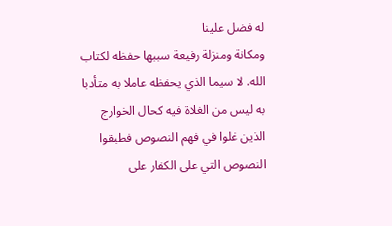له فضل علينا
ومكانة ومنزلة رفيعة سببها حفظه لكتاب الله. لا سيما الذي يحفظه عاملا به متأدبا به ليس من الغلاة فيه كحال الخوارج الذين غلوا في فهم النصوص فطبقوا النصوص التي على الكفار على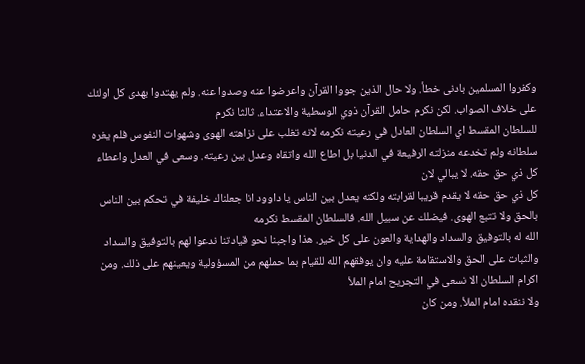وكفروا المسلمين بادنى خطأ. ولا حال الذين جووا القرآن واعرضوا عنه وصدوا عنه. ولم يهتدوا بهدى كل اولئك على خلاف الصواب. لكن نكرم حامل القرآن ذوي الوسطية والاعتداء. ثالثا نكرم
للسلطان المقسط اي السلطان العادل في رعيته نكرمه لانه تغلب على نزاهته الهوى وشهوات النفوس فلم يغره سلطانه ولم تخدعه منزلته الرفيعة في الدنيا بل اطاع الله واتقاه وعدل بين رعيته. وسعى في العدل واعطاء كل ذي حق حقه. لا يبالي لان
كل ذي حق حقه لا يقدم قريبا لقرابته ولكنه يعدل بين الناس يا داوود انا جعلناك خليفة في تحكم بين الناس بالحق ولا تتبع الهوى. فيضلك عن سبيل الله. فالسلطان المقسط نكرمه
الله له بالتوفيق والسداد والهداية والعون على كل خير. هذا واجبنا نحو قيادتنا ندعوا لهم بالتوفيق والسداد والثبات على الحق والاستقامة عليه وان يوفقهم الله للقيام بما حملهم من المسؤولية ويعينهم على ذلك. ومن اكرام السلطان الا نسعى في التجريح امام الملأ
ولا ننقده امام الملأ. ومن كان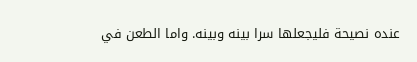عنده نصيحة فليجعلها سرا بينه وبينه. واما الطعن في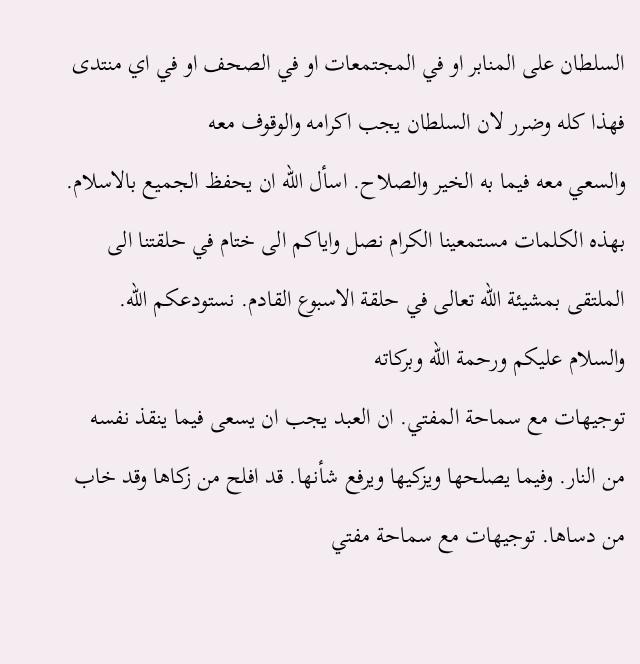السلطان على المنابر او في المجتمعات او في الصحف او في اي منتدى فهذا كله وضرر لان السلطان يجب اكرامه والوقوف معه
والسعي معه فيما به الخير والصلاح. اسأل الله ان يحفظ الجميع بالاسلام. بهذه الكلمات مستمعينا الكرام نصل واياكم الى ختام في حلقتنا الى الملتقى بمشيئة الله تعالى في حلقة الاسبوع القادم. نستودعكم الله. والسلام عليكم ورحمة الله وبركاته
توجيهات مع سماحة المفتي. ان العبد يجب ان يسعى فيما ينقذ نفسه من النار. وفيما يصلحها ويزكيها ويرفع شأنها. قد افلح من زكاها وقد خاب من دساها. توجيهات مع سماحة مفتي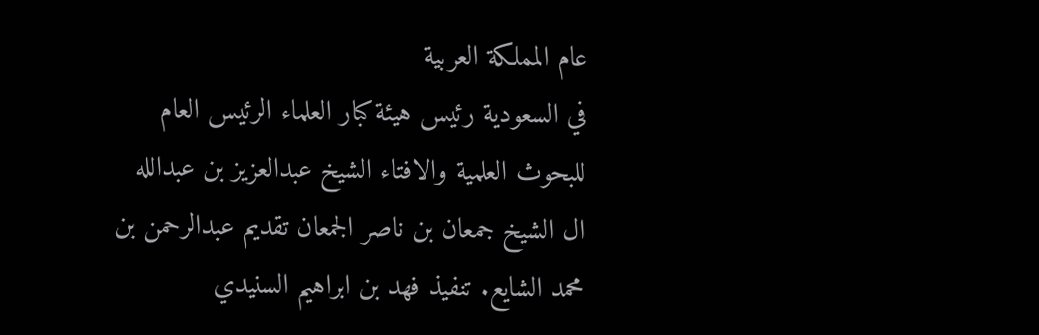عام المملكة العربية
في السعودية رئيس هيئة كبار العلماء الرئيس العام للبحوث العلمية والافتاء الشيخ عبدالعزيز بن عبدالله ال الشيخ جمعان بن ناصر الجمعان تقديم عبدالرحمن بن محمد الشايع. تنفيذ فهد بن ابراهيم السنيدي